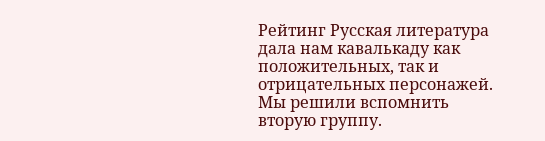Рейтинг Русская литература дала нам кавалькаду как положительных, так и отрицательных персонажей. Мы решили вспомнить вторую группу.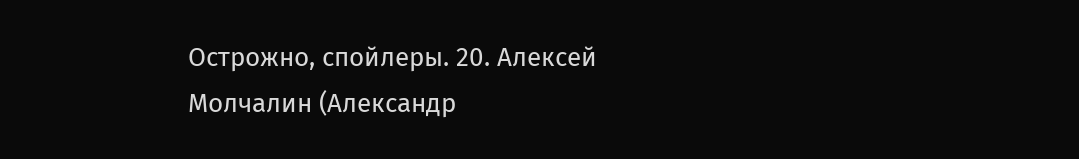Острожно, спойлеры. 20. Алексей Молчалин (Александр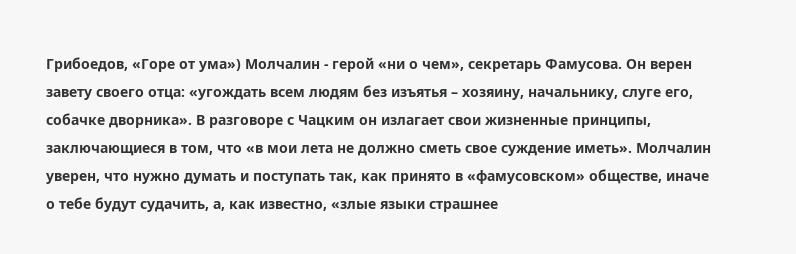Грибоедов, «Горе от ума») Молчалин - герой «ни о чем», секретарь Фамусова. Он верен завету своего отца: «угождать всем людям без изъятья – хозяину, начальнику, слуге его, собачке дворника». В разговоре с Чацким он излагает свои жизненные принципы, заключающиеся в том, что «в мои лета не должно сметь свое суждение иметь». Молчалин уверен, что нужно думать и поступать так, как принято в «фамусовском» обществе, иначе о тебе будут судачить, а, как известно, «злые языки страшнее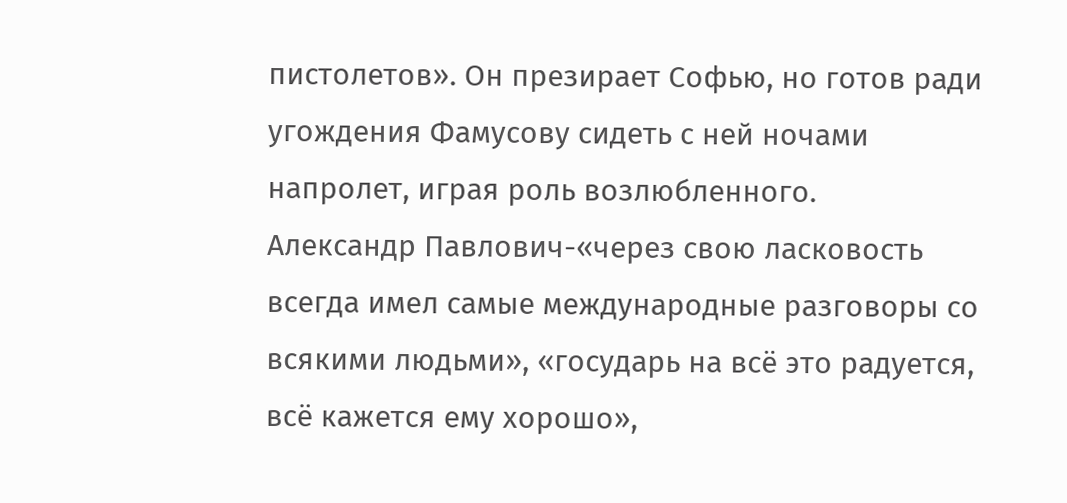пистолетов». Он презирает Софью, но готов ради угождения Фамусову сидеть с ней ночами напролет, играя роль возлюбленного.
Александр Павлович-«через свою ласковость всегда имел самые международные разговоры со всякими людьми», «государь на всё это радуется, всё кажется ему хорошо»,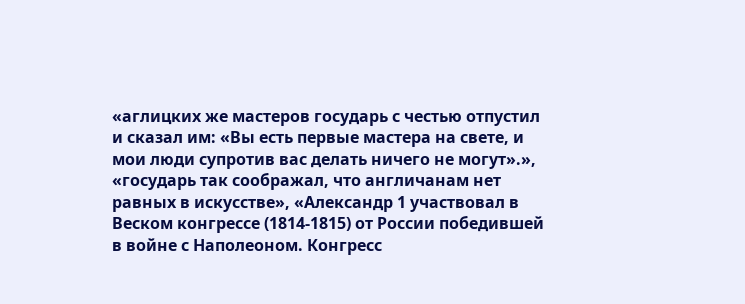«аглицких же мастеров государь с честью отпустил и сказал им: «Вы есть первые мастера на свете, и мои люди супротив вас делать ничего не могут».», «государь так соображал, что англичанам нет равных в искусстве», «Александр 1 участвовал в Веском конгрессе (1814-1815) от России победившей в войне с Наполеоном. Конгресс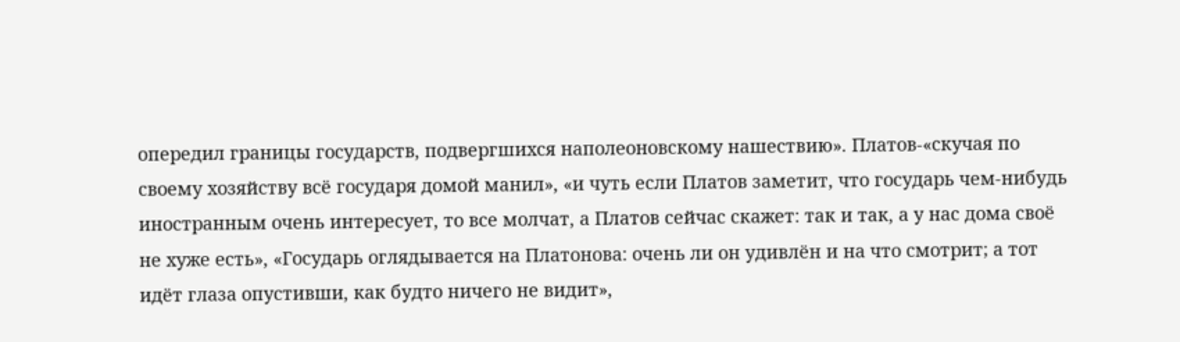опередил границы государств, подвергшихся наполеоновскому нашествию». Платов-«скучая по своему хозяйству всё государя домой манил», «и чуть если Платов заметит, что государь чем-нибудь иностранным очень интересует, то все молчат, а Платов сейчас скажет: так и так, а у нас дома своё не хуже есть», «Государь оглядывается на Платонова: очень ли он удивлён и на что смотрит; а тот идёт глаза опустивши, как будто ничего не видит»,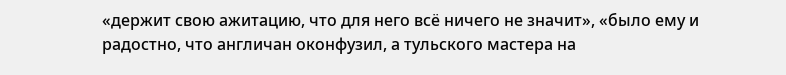«держит свою ажитацию, что для него всё ничего не значит», «было ему и радостно, что англичан оконфузил, а тульского мастера на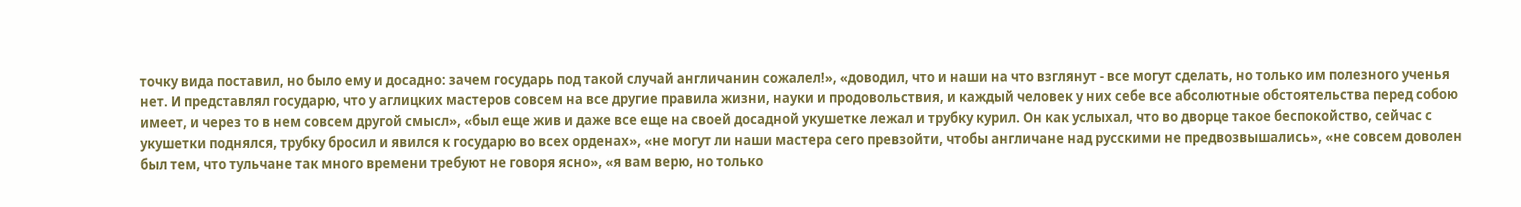точку вида поставил, но было ему и досадно: зачем государь под такой случай англичанин сожалел!», «доводил, что и наши на что взглянут - все могут сделать, но только им полезного ученья нет. И представлял государю, что у аглицких мастеров совсем на все другие правила жизни, науки и продовольствия, и каждый человек у них себе все абсолютные обстоятельства перед собою имеет, и через то в нем совсем другой смысл», «был еще жив и даже все еще на своей досадной укушетке лежал и трубку курил. Он как услыхал, что во дворце такое беспокойство, сейчас с укушетки поднялся, трубку бросил и явился к государю во всех орденах», «не могут ли наши мастера сего превзойти, чтобы англичане над русскими не предвозвышались», «не совсем доволен был тем, что тульчане так много времени требуют не говоря ясно», «я вам верю, но только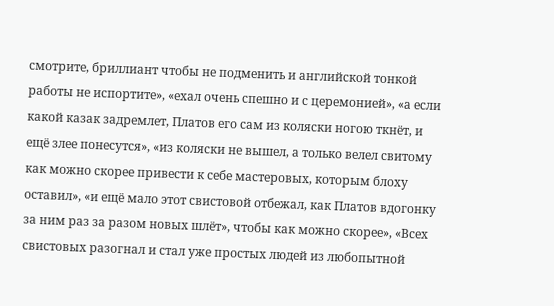смотрите, бриллиант чтобы не подменить и английской тонкой работы не испортите», «ехал очень спешно и с церемонией», «а если какой казак задремлет, Платов его сам из коляски ногою ткнёт, и ещё злее понесутся», «из коляски не вышел, а только велел свитому как можно скорее привести к себе мастеровых, которым блоху оставил», «и ещё мало этот свистовой отбежал, как Платов вдогонку за ним раз за разом новых шлёт», чтобы как можно скорее», «Всех свистовых разогнал и стал уже простых людей из любопытной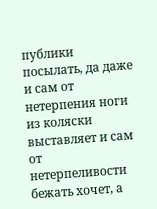публики посылать, да даже и сам от нетерпения ноги из коляски выставляет и сам от нетерпеливости бежать хочет, а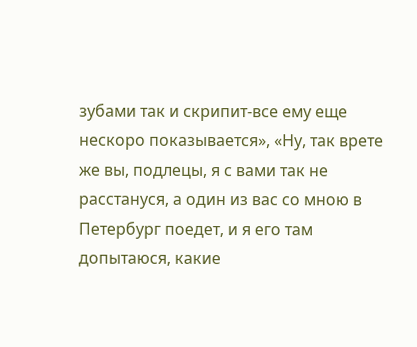зубами так и скрипит-все ему еще нескоро показывается», «Ну, так врете же вы, подлецы, я с вами так не расстануся, а один из вас со мною в Петербург поедет, и я его там допытаюся, какие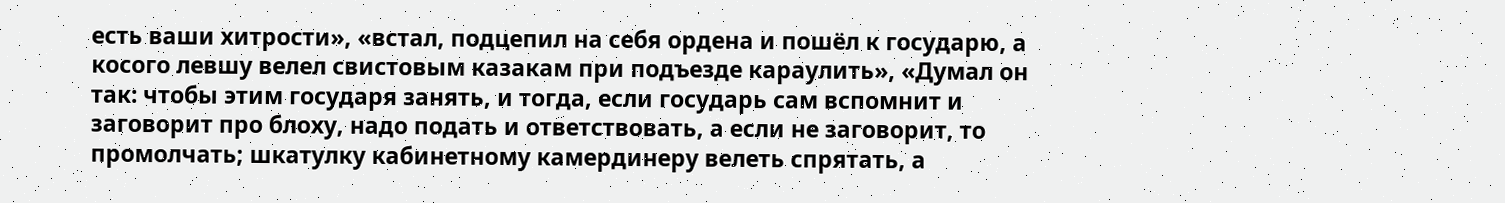есть ваши хитрости», «встал, подцепил на себя ордена и пошёл к государю, а косого левшу велел свистовым казакам при подъезде караулить», «Думал он так: чтобы этим государя занять, и тогда, если государь сам вспомнит и заговорит про блоху, надо подать и ответствовать, а если не заговорит, то промолчать; шкатулку кабинетному камердинеру велеть спрятать, а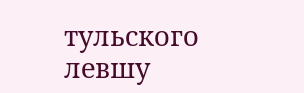тульского левшу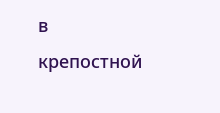в крепостной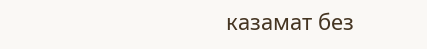казамат без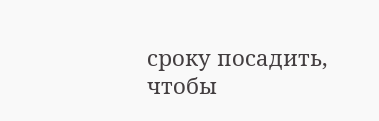сроку посадить, чтобы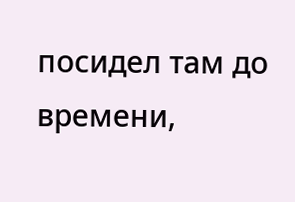посидел там до времени,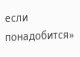если понадобится»